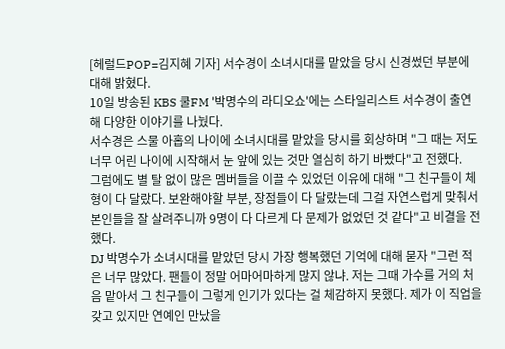[헤럴드POP=김지혜 기자] 서수경이 소녀시대를 맡았을 당시 신경썼던 부분에 대해 밝혔다.
10일 방송된 KBS 쿨FM '박명수의 라디오쇼'에는 스타일리스트 서수경이 출연해 다양한 이야기를 나눴다.
서수경은 스물 아홉의 나이에 소녀시대를 맡았을 당시를 회상하며 "그 때는 저도 너무 어린 나이에 시작해서 눈 앞에 있는 것만 열심히 하기 바빴다"고 전했다.
그럼에도 별 탈 없이 많은 멤버들을 이끌 수 있었던 이유에 대해 "그 친구들이 체형이 다 달랐다. 보완해야할 부분, 장점들이 다 달랐는데 그걸 자연스럽게 맞춰서 본인들을 잘 살려주니까 9명이 다 다르게 다 문제가 없었던 것 같다"고 비결을 전했다.
DJ 박명수가 소녀시대를 맡았던 당시 가장 행복했던 기억에 대해 묻자 "그런 적은 너무 많았다. 팬들이 정말 어마어마하게 많지 않냐. 저는 그때 가수를 거의 처음 맡아서 그 친구들이 그렇게 인기가 있다는 걸 체감하지 못했다. 제가 이 직업을 갖고 있지만 연예인 만났을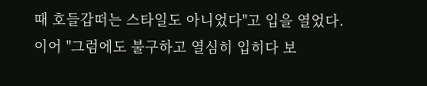때 호들갑떠는 스타일도 아니었다"고 입을 열었다.
이어 "그럼에도 불구하고 열심히 입히다 보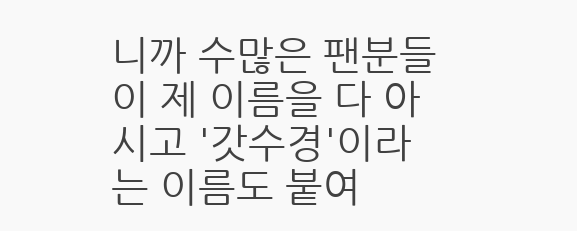니까 수많은 팬분들이 제 이름을 다 아시고 '갓수경'이라는 이름도 붙여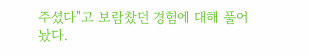주셨다"고 보람찼던 경험에 대해 풀어놨다.